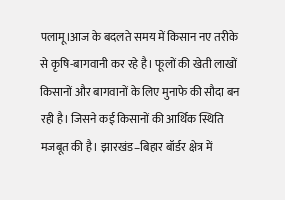पलामू।आज के बदलते समय में किसान नए तरीके से कृषि-बागवानी कर रहे है। फूलों की खेती लाखों किसानों और बागवानों के लिए मुनाफे की सौदा बन रही है। जिसने कई किसानों की आर्थिक स्थिति मजबूत की है। झारखंड–बिहार बॉर्डर क्षेत्र में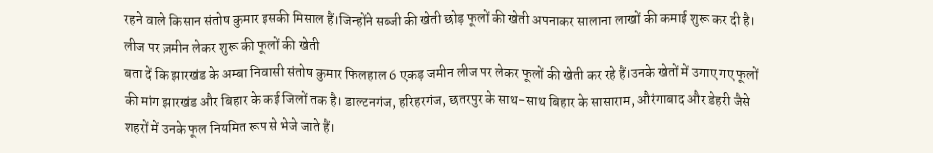रहने वाले किसान संतोष कुमार इसकी मिसाल हैं।जिन्होंने सब्जी की खेती छोड़ फूलों की खेती अपनाकर सालाना लाखों की कमाई शुरू कर दी है।
लीज पर ज़मीन लेकर शुरू की फूलों की खेती
बता दें कि झारखंड के अम्बा निवासी संतोष कुमार फिलहाल 6 एकड़ जमीन लीज पर लेकर फूलों की खेती कर रहे हैं।उनके खेतों में उगाए गए फूलों की मांग झारखंड और बिहार के कई जिलों तक है। डाल्टनगंज, हरिहरगंज, छतरपुर के साथ-साथ बिहार के सासाराम, औरंगाबाद और डेहरी जैसे शहरों में उनके फूल नियमित रूप से भेजे जाते हैं।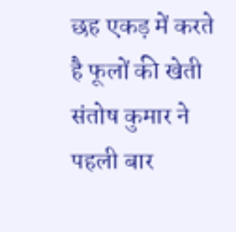छह एकड़ में करते है फूलों की खेती
संतोष कुमार ने पहली बार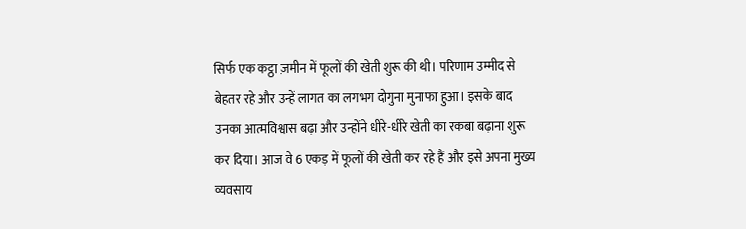सिर्फ एक कट्ठा ज़मीन में फूलों की खेती शुरू की थी। परिणाम उम्मीद से बेहतर रहे और उन्हें लागत का लगभग दोगुना मुनाफा हुआ। इसके बाद उनका आत्मविश्वास बढ़ा और उन्होंने धीरे-धीरे खेती का रकबा बढ़ाना शुरू कर दिया। आज वे 6 एकड़ में फूलों की खेती कर रहे हैं और इसे अपना मुख्य व्यवसाय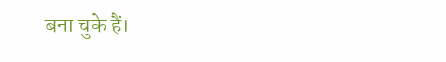बना चुके हैं।